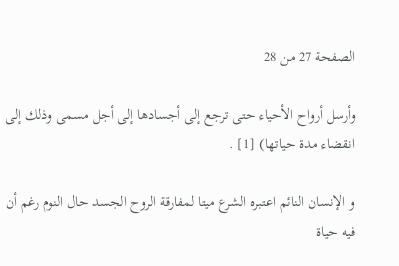الصفحة 27 من 28

وأرسل أرواح الأحياء حتى ترجع إلى أجسادها إلى أجل مسمى وذلك إلى انقضاء مدة حياتها) [1] .

و الإنسان النائم اعتبره الشرع ميتا لمفارقة الروح الجسد حال النوم رغم أن فيه حياة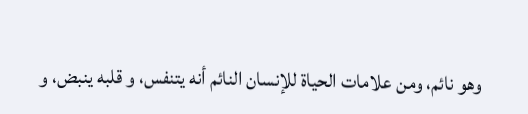وهو نائم، ومن علامات الحياة للإنسان النائم أنه يتنفس، و قلبه ينبض، و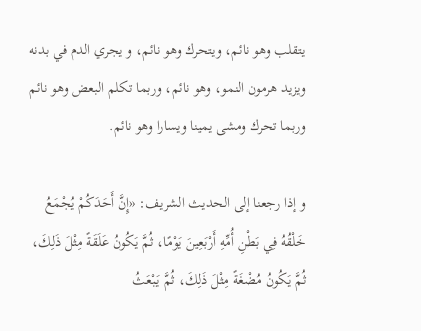يتقلب وهو نائم، ويتحرك وهو نائم، و يجري الدم في بدنه ويزيد هرمون النمو، وهو نائم، وربما تكلم البعض وهو نائم وربما تحرك ومشى يمينا ويسارا وهو نائم.

و إذا رجعنا إلى الحديث الشريف: «إِنَّ أَحَدَكُمْ يُجْمَعُ خَلْقُهُ فِي بَطْنِ أُمِّهِ أَرْبَعِينَ يَوْمًا، ثُمَّ يَكُونُ عَلَقَةً مِثْلَ ذَلِكَ، ثُمَّ يَكُونُ مُضْغَةً مِثْلَ ذَلِكَ، ثُمَّ يَبْعَثُ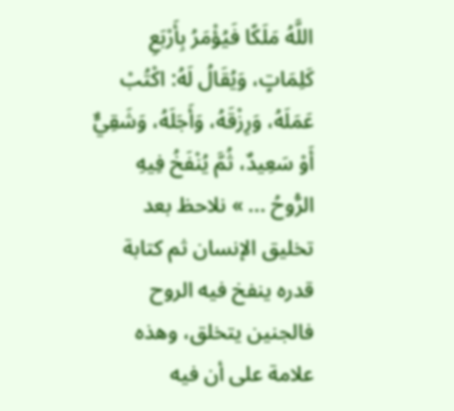اللَّهُ مَلَكًا فَيُؤْمَرُ بِأَرْبَعِ كَلِمَاتٍ، وَيُقَالُ لَهُ: اكْتُبْ عَمَلَهُ، وَرِزْقَهُ، وَأَجَلَهُ، وَشَقِيٌّ أَوْ سَعِيدٌ، ثُمَّ يُنْفَخُ فِيهِ الرُّوحُ ... » نلاحظ بعد تخليق الإنسان ثم كتابة قدره ينفخ فيه الروح فالجنين يتخلق، وهذه علامة على أن فيه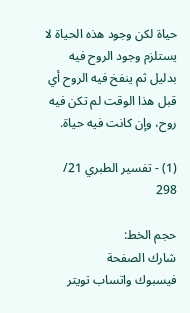حياة لكن وجود هذه الحياة لا يستلزم وجود الروح فيه بدليل ثم ينفخ فيه الروح أي قبل هذا الوقت لم تكن فيه روح، وإن كانت فيه حياة.

(1) - تفسير الطبري 21/ 298

حجم الخط:
شارك الصفحة
فيسبوك واتساب تويتر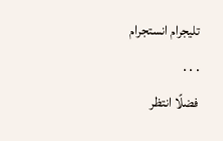تليجرام انستجرام
. . .
فضلًا انتظر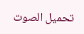تحميل الصوت